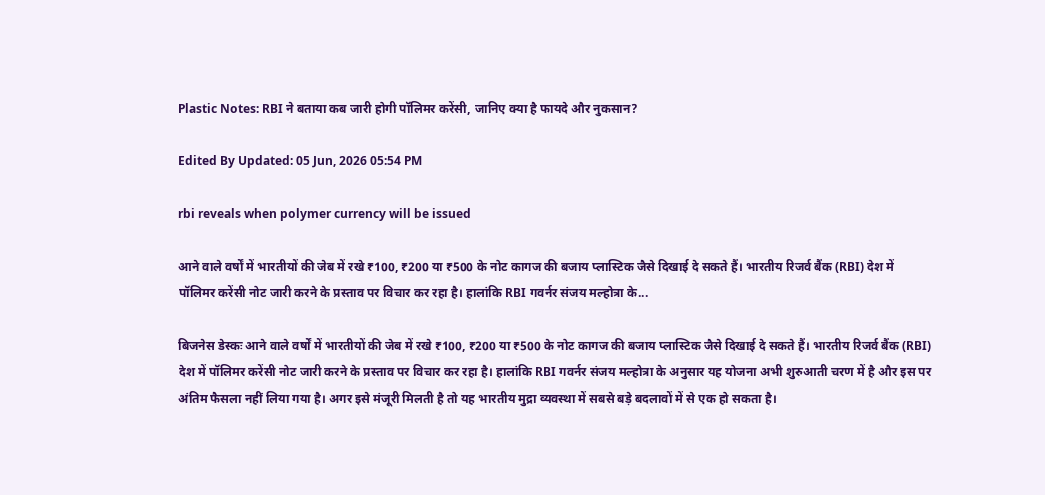Plastic Notes: RBI ने बताया कब जारी होगी पॉलिमर करेंसी, जानिए क्या है फायदे और नुकसान?

Edited By Updated: 05 Jun, 2026 05:54 PM

rbi reveals when polymer currency will be issued

आने वाले वर्षों में भारतीयों की जेब में रखे ₹100, ₹200 या ₹500 के नोट कागज की बजाय प्लास्टिक जैसे दिखाई दे सकते हैं। भारतीय रिजर्व बैंक (RBI) देश में पॉलिमर करेंसी नोट जारी करने के प्रस्ताव पर विचार कर रहा है। हालांकि RBI गवर्नर संजय मल्होत्रा के...

बिजनेस डेस्कः आने वाले वर्षों में भारतीयों की जेब में रखे ₹100, ₹200 या ₹500 के नोट कागज की बजाय प्लास्टिक जैसे दिखाई दे सकते हैं। भारतीय रिजर्व बैंक (RBI) देश में पॉलिमर करेंसी नोट जारी करने के प्रस्ताव पर विचार कर रहा है। हालांकि RBI गवर्नर संजय मल्होत्रा के अनुसार यह योजना अभी शुरुआती चरण में है और इस पर अंतिम फैसला नहीं लिया गया है। अगर इसे मंजूरी मिलती है तो यह भारतीय मुद्रा व्यवस्था में सबसे बड़े बदलावों में से एक हो सकता है।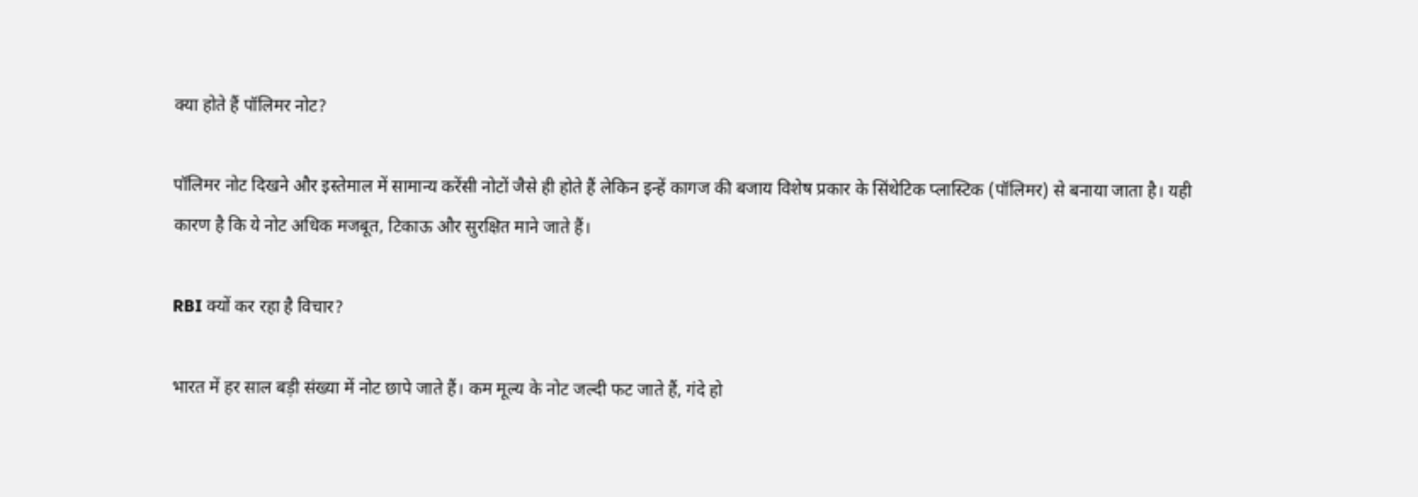क्या होते हैं पॉलिमर नोट?

पॉलिमर नोट दिखने और इस्तेमाल में सामान्य करेंसी नोटों जैसे ही होते हैं लेकिन इन्हें कागज की बजाय विशेष प्रकार के सिंथेटिक प्लास्टिक (पॉलिमर) से बनाया जाता है। यही कारण है कि ये नोट अधिक मजबूत, टिकाऊ और सुरक्षित माने जाते हैं।

RBI क्यों कर रहा है विचार?

भारत में हर साल बड़ी संख्या में नोट छापे जाते हैं। कम मूल्य के नोट जल्दी फट जाते हैं, गंदे हो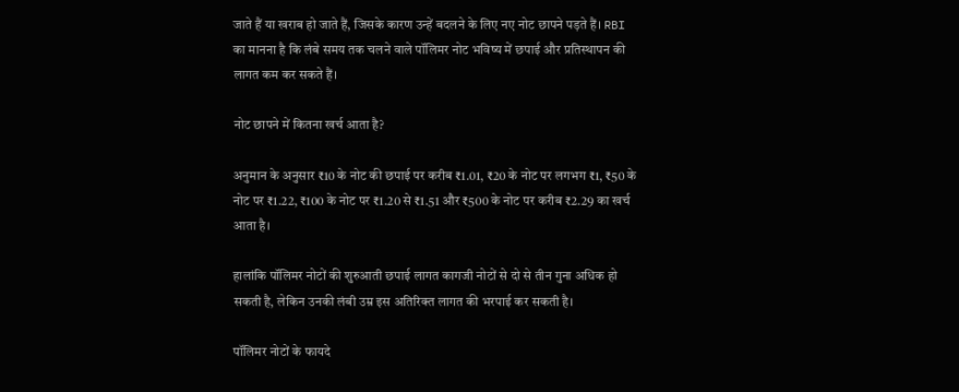जाते हैं या खराब हो जाते हैं, जिसके कारण उन्हें बदलने के लिए नए नोट छापने पड़ते हैं। RBI का मानना है कि लंबे समय तक चलने वाले पॉलिमर नोट भविष्य में छपाई और प्रतिस्थापन की लागत कम कर सकते हैं।

नोट छापने में कितना खर्च आता है?

अनुमान के अनुसार ₹10 के नोट की छपाई पर करीब ₹1.01, ₹20 के नोट पर लगभग ₹1, ₹50 के नोट पर ₹1.22, ₹100 के नोट पर ₹1.20 से ₹1.51 और ₹500 के नोट पर करीब ₹2.29 का खर्च आता है।

हालांकि पॉलिमर नोटों की शुरुआती छपाई लागत कागजी नोटों से दो से तीन गुना अधिक हो सकती है, लेकिन उनकी लंबी उम्र इस अतिरिक्त लागत की भरपाई कर सकती है।

पॉलिमर नोटों के फायदे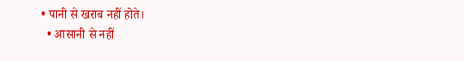• पानी से खराब नहीं होते।
  • आसानी से नहीं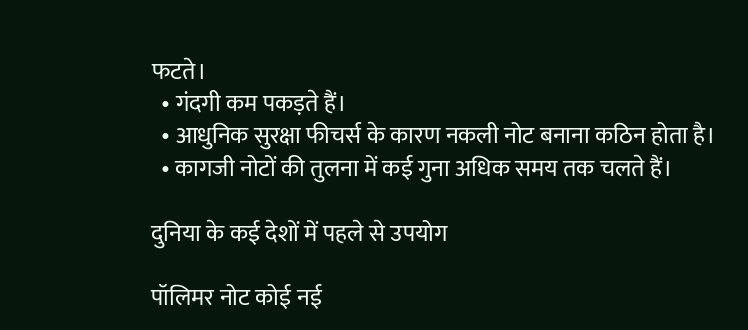फटते।
  • गंदगी कम पकड़ते हैं।
  • आधुनिक सुरक्षा फीचर्स के कारण नकली नोट बनाना कठिन होता है।
  • कागजी नोटों की तुलना में कई गुना अधिक समय तक चलते हैं।

दुनिया के कई देशों में पहले से उपयोग

पॉलिमर नोट कोई नई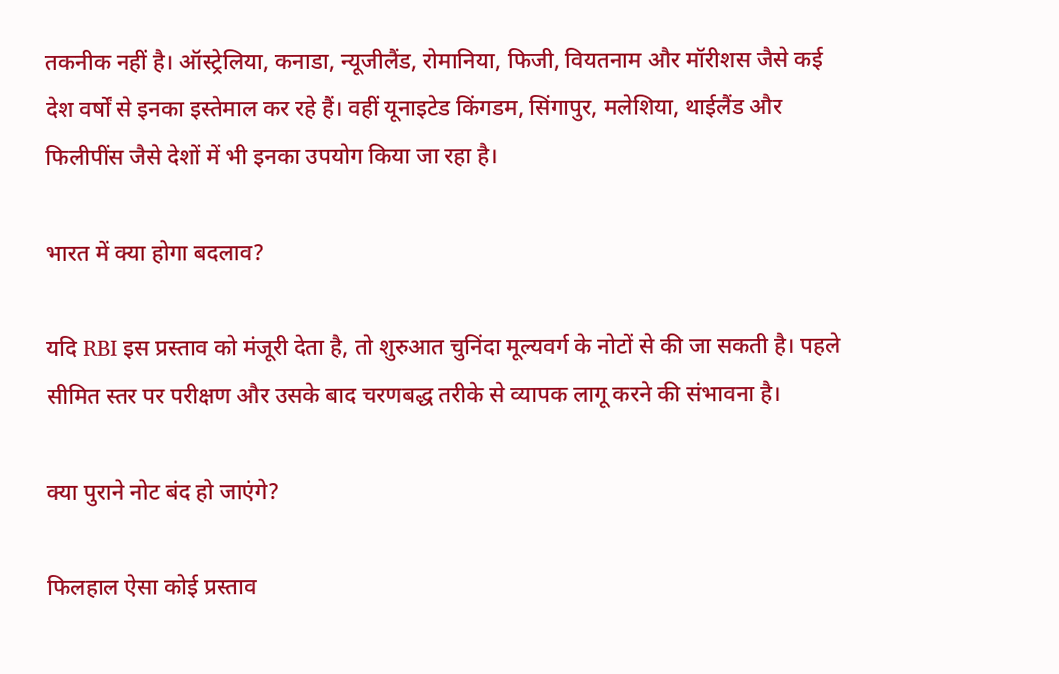तकनीक नहीं है। ऑस्ट्रेलिया, कनाडा, न्यूजीलैंड, रोमानिया, फिजी, वियतनाम और मॉरीशस जैसे कई देश वर्षों से इनका इस्तेमाल कर रहे हैं। वहीं यूनाइटेड किंगडम, सिंगापुर, मलेशिया, थाईलैंड और फिलीपींस जैसे देशों में भी इनका उपयोग किया जा रहा है।

भारत में क्या होगा बदलाव?

यदि RBI इस प्रस्ताव को मंजूरी देता है, तो शुरुआत चुनिंदा मूल्यवर्ग के नोटों से की जा सकती है। पहले सीमित स्तर पर परीक्षण और उसके बाद चरणबद्ध तरीके से व्यापक लागू करने की संभावना है।

क्या पुराने नोट बंद हो जाएंगे?

फिलहाल ऐसा कोई प्रस्ताव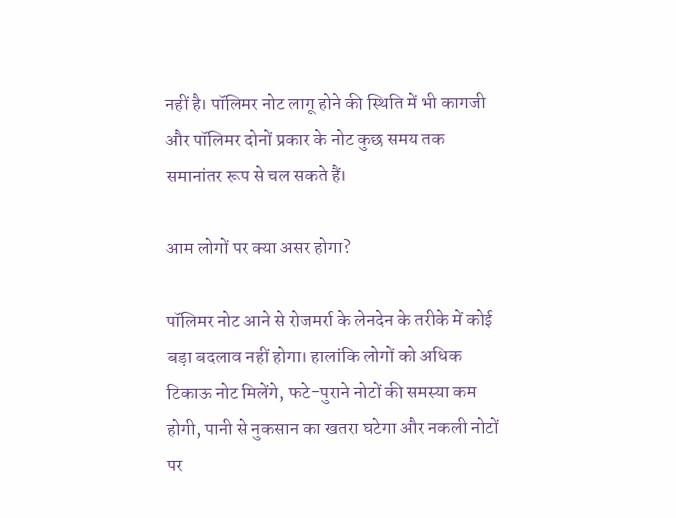नहीं है। पॉलिमर नोट लागू होने की स्थिति में भी कागजी और पॉलिमर दोनों प्रकार के नोट कुछ समय तक समानांतर रूप से चल सकते हैं।

आम लोगों पर क्या असर होगा?

पॉलिमर नोट आने से रोजमर्रा के लेनदेन के तरीके में कोई बड़ा बदलाव नहीं होगा। हालांकि लोगों को अधिक टिकाऊ नोट मिलेंगे, फटे-पुराने नोटों की समस्या कम होगी, पानी से नुकसान का खतरा घटेगा और नकली नोटों पर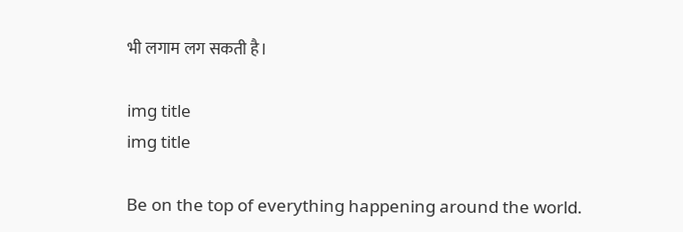भी लगाम लग सकती है।

img title
img title

Be on the top of everything happening around the world.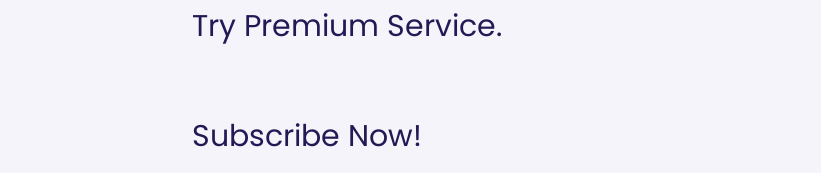Try Premium Service.

Subscribe Now!